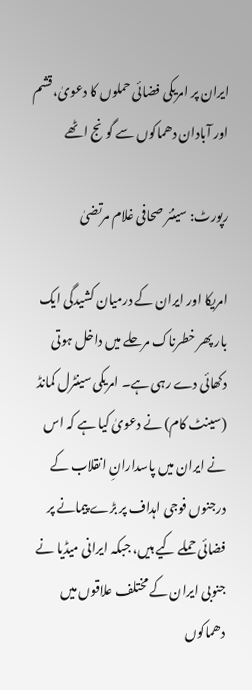ایران پر امریکی فضائی حملوں کا دعویٰ، قشم اور آبادان دھماکوں سے گونج اٹھے

رپورٹ: سینئر صحافی غلام مرتضیٰ

امریکا اور ایران کے درمیان کشیدگی ایک بار پھر خطرناک مرحلے میں داخل ہوتی دکھائی دے رہی ہے۔ امریکی سینٹرل کمانڈ (سینٹ کام) نے دعویٰ کیا ہے کہ اس نے ایران میں پاسدارانِ انقلاب کے درجنوں فوجی اہداف پر بڑے پیمانے پر فضائی حملے کیے ہیں، جبکہ ایرانی میڈیا نے جنوبی ایران کے مختلف علاقوں میں دھماکوں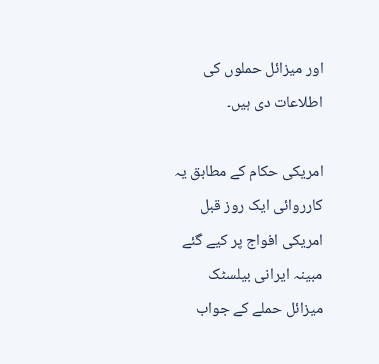اور میزائل حملوں کی اطلاعات دی ہیں۔

امریکی حکام کے مطابق یہ کارروائی ایک روز قبل امریکی افواج پر کیے گئے مبینہ ایرانی بیلسٹک میزائل حملے کے جواب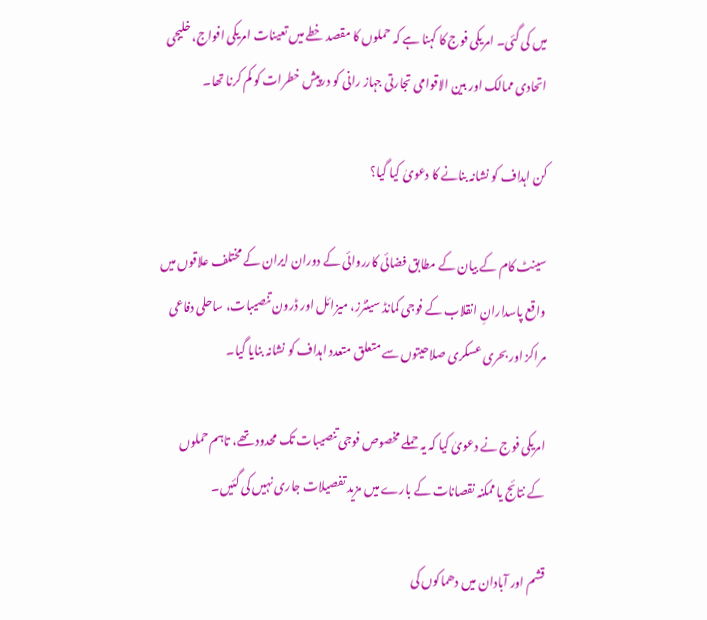میں کی گئی۔ امریکی فوج کا کہنا ہے کہ حملوں کا مقصد خطے میں تعینات امریکی افواج، خلیجی اتحادی ممالک اور بین الاقوامی تجارتی جہاز رانی کو درپیش خطرات کو کم کرنا تھا۔

کن اہداف کو نشانہ بنانے کا دعویٰ کیا گیا؟

سینٹ کام کے بیان کے مطابق فضائی کارروائی کے دوران ایران کے مختلف علاقوں میں واقع پاسدارانِ انقلاب کے فوجی کمانڈ سینٹرز، میزائل اور ڈرون تنصیبات، ساحلی دفاعی مراکز اور بحری عسکری صلاحیتوں سے متعلق متعدد اہداف کو نشانہ بنایا گیا۔

امریکی فوج نے دعویٰ کیا کہ یہ حملے مخصوص فوجی تنصیبات تک محدود تھے، تاہم حملوں کے نتائج یا ممکنہ نقصانات کے بارے میں مزید تفصیلات جاری نہیں کی گئیں۔

قشم اور آبادان میں دھماکوں کی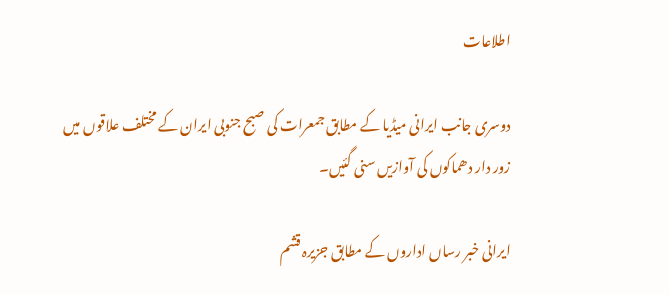اطلاعات

دوسری جانب ایرانی میڈیا کے مطابق جمعرات کی صبح جنوبی ایران کے مختلف علاقوں میں زور دار دھماکوں کی آوازیں سنی گئیں۔

ایرانی خبر رساں اداروں کے مطابق جزیرہ قشم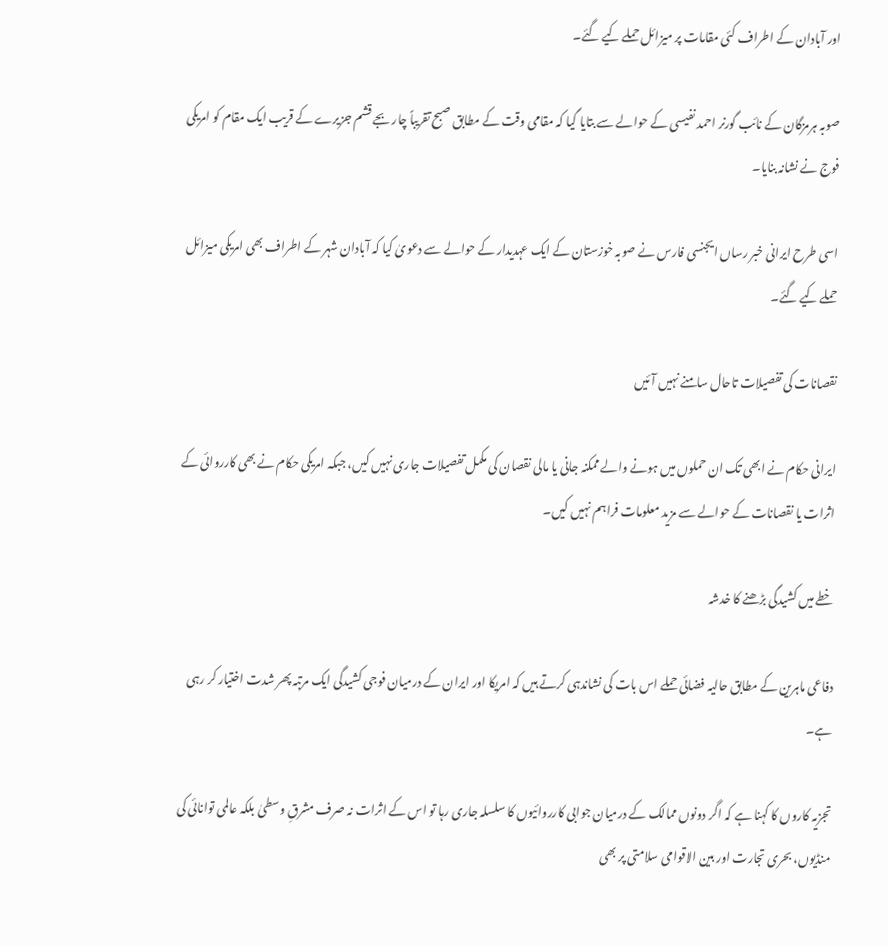اور آبادان کے اطراف کئی مقامات پر میزائل حملے کیے گئے۔

صوبہ ہرمزگان کے نائب گورنر احمد نفیسی کے حوالے سے بتایا گیا کہ مقامی وقت کے مطابق صبح تقریباً چار بجے قشم جزیرے کے قریب ایک مقام کو امریکی فوج نے نشانہ بنایا۔

اسی طرح ایرانی خبر رساں ایجنسی فارس نے صوبہ خوزستان کے ایک عہدیدار کے حوالے سے دعویٰ کیا کہ آبادان شہر کے اطراف بھی امریکی میزائل حملے کیے گئے۔

نقصانات کی تفصیلات تاحال سامنے نہیں آئیں

ایرانی حکام نے ابھی تک ان حملوں میں ہونے والے ممکنہ جانی یا مالی نقصان کی مکمل تفصیلات جاری نہیں کیں، جبکہ امریکی حکام نے بھی کارروائی کے اثرات یا نقصانات کے حوالے سے مزید معلومات فراہم نہیں کیں۔

خطے میں کشیدگی بڑھنے کا خدشہ

دفاعی ماہرین کے مطابق حالیہ فضائی حملے اس بات کی نشاندہی کرتے ہیں کہ امریکا اور ایران کے درمیان فوجی کشیدگی ایک مرتبہ پھر شدت اختیار کر رہی ہے۔

تجزیہ کاروں کا کہنا ہے کہ اگر دونوں ممالک کے درمیان جوابی کارروائیوں کا سلسلہ جاری رہا تو اس کے اثرات نہ صرف مشرقِ وسطیٰ بلکہ عالمی توانائی کی منڈیوں، بحری تجارت اور بین الاقوامی سلامتی پر بھی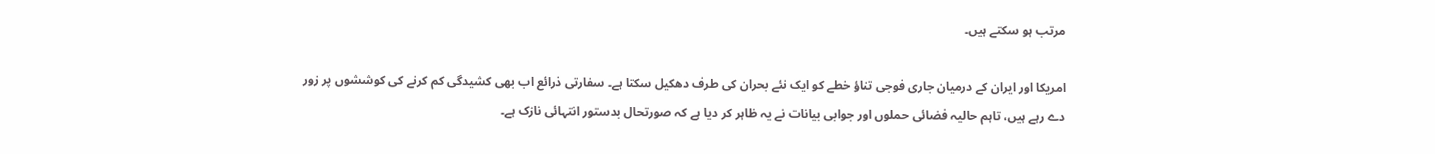مرتب ہو سکتے ہیں۔

امریکا اور ایران کے درمیان جاری فوجی تناؤ خطے کو ایک نئے بحران کی طرف دھکیل سکتا ہے۔ سفارتی ذرائع اب بھی کشیدگی کم کرنے کی کوششوں پر زور دے رہے ہیں، تاہم حالیہ فضائی حملوں اور جوابی بیانات نے یہ ظاہر کر دیا ہے کہ صورتحال بدستور انتہائی نازک ہے۔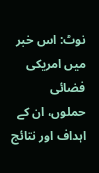نوٹ: اس خبر میں امریکی فضائی حملوں، ان کے اہداف اور نتائج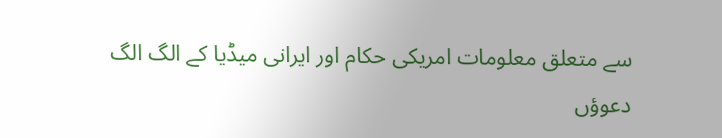سے متعلق معلومات امریکی حکام اور ایرانی میڈیا کے الگ الگ دعوؤں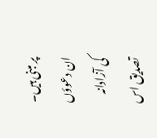پر مبنی ہیں۔ ان دعوؤں کی آزادانہ تصدیق اس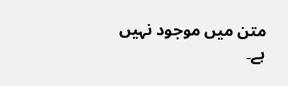متن میں موجود نہیں ہے۔